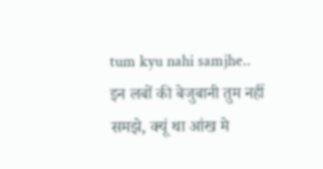tum kyu nahi samjhe..
इन लबों की बेजुबानी तुम नहीं समझे, क्यूं था आंख मे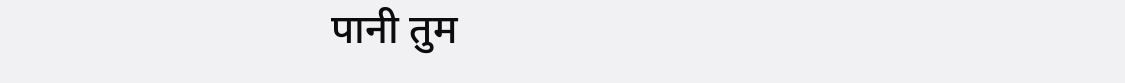पानी तुम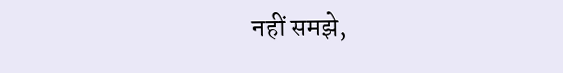नहीं समझे,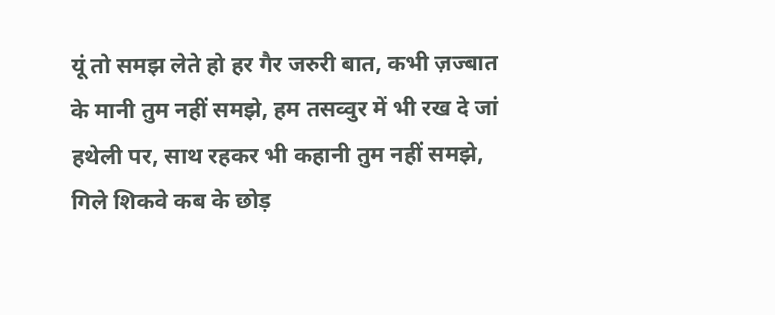यूं तो समझ लेते हो हर गैर जरुरी बात, कभी ज़ज्बात के मानी तुम नहीं समझे, हम तसव्वुर में भी रख दे जां हथेली पर, साथ रहकर भी कहानी तुम नहीं समझे, गिले शिकवे कब के छोड़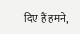दिए हैं हमने,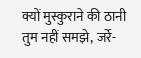क्यों मुस्कुराने की ठानी तुम नहीं समझे, जर्रे-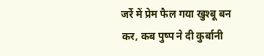जर्रे में प्रेम फैल गया खुश्बू बन कर, कब पुष्प ने दी कुर्बानी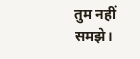तुम नहीं समझे।